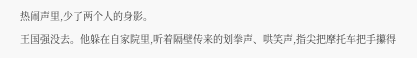热闹声里,少了两个人的身影。
王国强没去。他躲在自家院里,听着隔壁传来的划拳声、哄笑声,指尖把摩托车把手攥得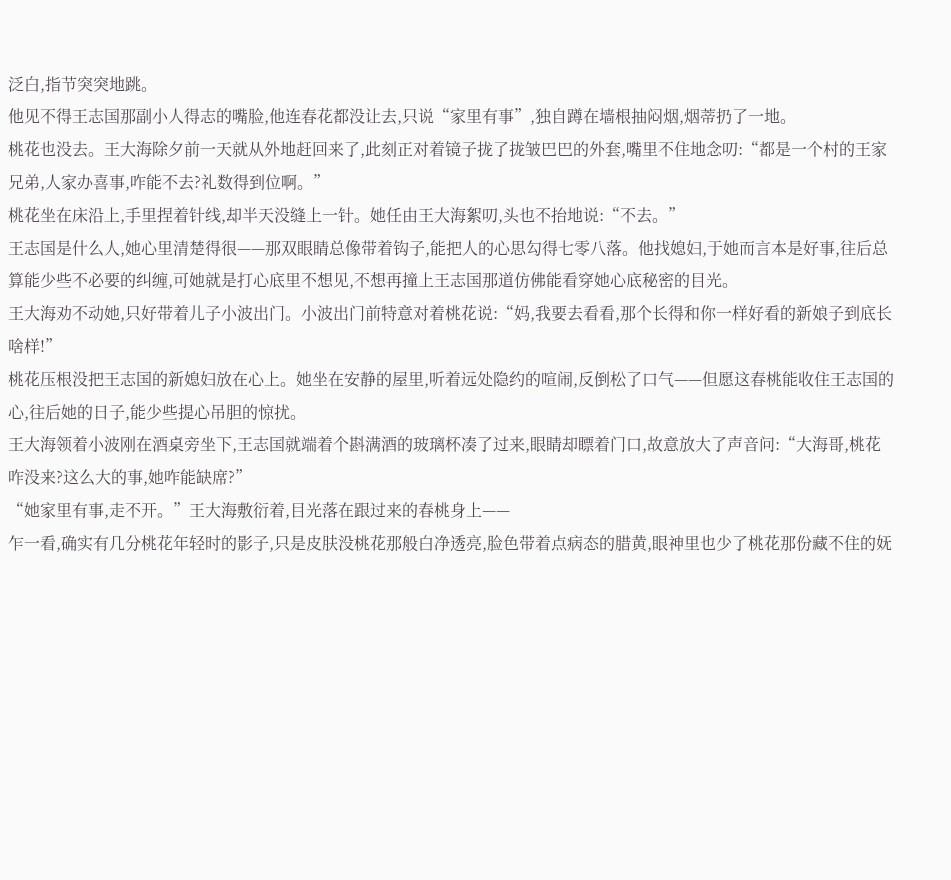泛白,指节突突地跳。
他见不得王志国那副小人得志的嘴脸,他连春花都没让去,只说“家里有事”,独自蹲在墙根抽闷烟,烟蒂扔了一地。
桃花也没去。王大海除夕前一天就从外地赶回来了,此刻正对着镜子拢了拢皱巴巴的外套,嘴里不住地念叨:“都是一个村的王家兄弟,人家办喜事,咋能不去?礼数得到位啊。”
桃花坐在床沿上,手里捏着针线,却半天没缝上一针。她任由王大海絮叨,头也不抬地说:“不去。”
王志国是什么人,她心里清楚得很——那双眼睛总像带着钩子,能把人的心思勾得七零八落。他找媳妇,于她而言本是好事,往后总算能少些不必要的纠缠,可她就是打心底里不想见,不想再撞上王志国那道仿佛能看穿她心底秘密的目光。
王大海劝不动她,只好带着儿子小波出门。小波出门前特意对着桃花说:“妈,我要去看看,那个长得和你一样好看的新娘子到底长啥样!”
桃花压根没把王志国的新媳妇放在心上。她坐在安静的屋里,听着远处隐约的喧闹,反倒松了口气——但愿这春桃能收住王志国的心,往后她的日子,能少些提心吊胆的惊扰。
王大海领着小波刚在酒桌旁坐下,王志国就端着个斟满酒的玻璃杯凑了过来,眼睛却瞟着门口,故意放大了声音问:“大海哥,桃花咋没来?这么大的事,她咋能缺席?”
“她家里有事,走不开。”王大海敷衍着,目光落在跟过来的春桃身上——
乍一看,确实有几分桃花年轻时的影子,只是皮肤没桃花那般白净透亮,脸色带着点病态的腊黄,眼神里也少了桃花那份藏不住的妩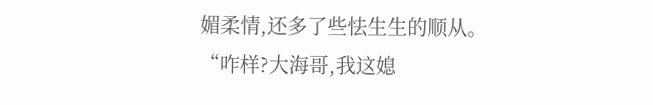媚柔情,还多了些怯生生的顺从。
“咋样?大海哥,我这媳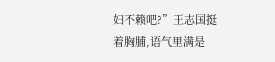妇不赖吧?”王志国挺着胸脯,语气里满是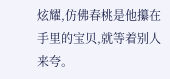炫耀,仿佛春桃是他攥在手里的宝贝,就等着别人来夸。